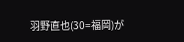羽野直也(30=福岡)が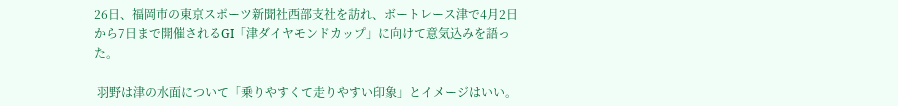26日、福岡市の東京スポーツ新聞社西部支社を訪れ、ボートレース津で4月2日から7日まで開催されるGI「津ダイヤモンドカップ」に向けて意気込みを語った。

 羽野は津の水面について「乗りやすくて走りやすい印象」とイメージはいい。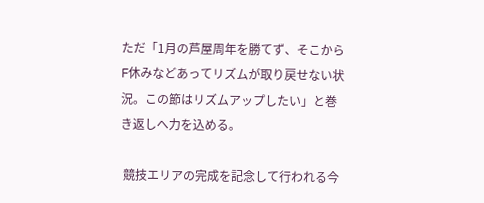ただ「1月の芦屋周年を勝てず、そこからF休みなどあってリズムが取り戻せない状況。この節はリズムアップしたい」と巻き返しへ力を込める。

 競技エリアの完成を記念して行われる今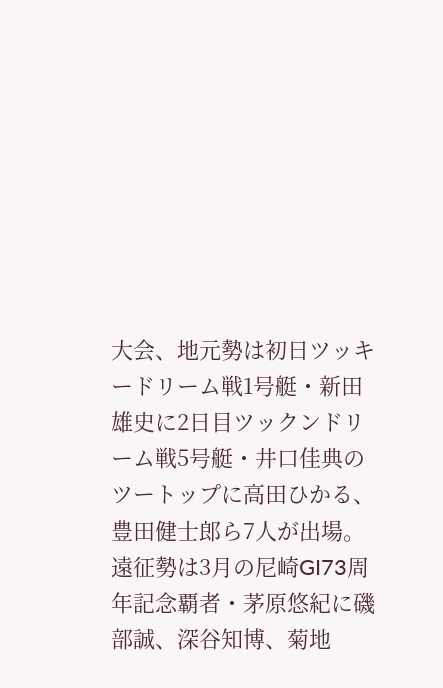大会、地元勢は初日ツッキードリーム戦1号艇・新田雄史に2日目ツックンドリーム戦5号艇・井口佳典のツートップに高田ひかる、豊田健士郎ら7人が出場。遠征勢は3月の尼崎GI73周年記念覇者・茅原悠紀に磯部誠、深谷知博、菊地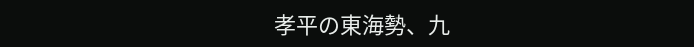孝平の東海勢、九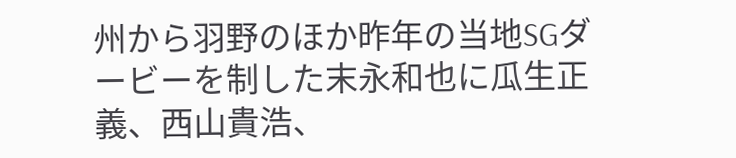州から羽野のほか昨年の当地SGダービーを制した末永和也に瓜生正義、西山貴浩、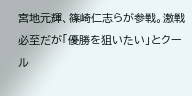宮地元輝、篠崎仁志らが参戦。激戦必至だが「優勝を狙いたい」とクール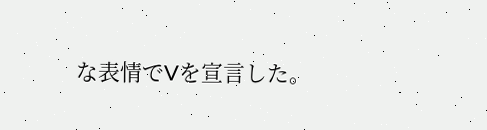な表情でVを宣言した。